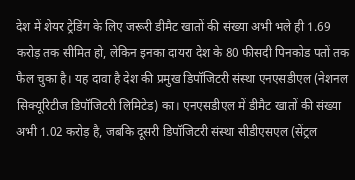देश में शेयर ट्रेडिंग के लिए जरूरी डीमैट खातों की संख्या अभी भले ही 1.69 करोड़ तक सीमित हो, लेकिन इनका दायरा देश के 80 फीसदी पिनकोड पतों तक फैल चुका है। यह दावा है देश की प्रमुख डिपॉजिटरी संस्था एनएसडीएल (नेशनल सिक्यूरिटीज डिपॉजिटरी लिमिटेड) का। एनएसडीएल में डीमैट खातों की संख्या अभी 1.02 करोड़ है, जबकि दूसरी डिपॉजिटरी संस्था सीडीएसएल (सेंट्रल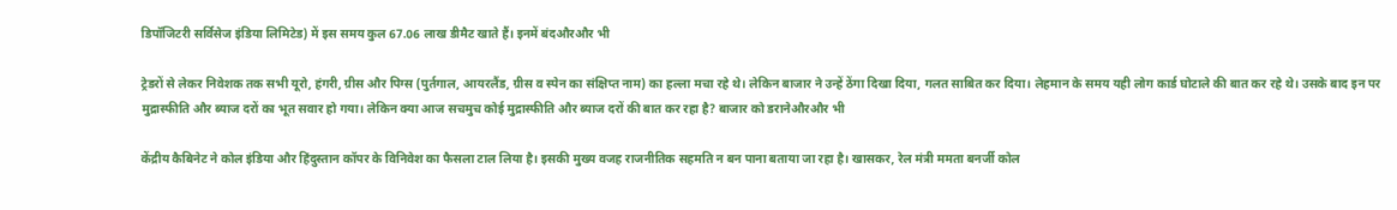डिपॉजिटरी सर्विसेज इंडिया लिमिटेड) में इस समय कुल 67.06 लाख डीमैट खाते हैं। इनमें बंदऔरऔर भी

ट्रेडरों से लेकर निवेशक तक सभी यूरो, हंगरी, ग्रीस और पिग्स (पुर्तगाल, आयरलैंड, ग्रीस व स्पेन का संक्षिप्त नाम) का हल्ला मचा रहे थे। लेकिन बाजार ने उन्हें ठेंगा दिखा दिया, गलत साबित कर दिया। लेहमान के समय यही लोग कार्ड घोटाले की बात कर रहे थे। उसके बाद इन पर मुद्रास्फीति और ब्याज दरों का भूत सवार हो गया। लेकिन क्या आज सचमुच कोई मुद्रास्फीति और ब्याज दरों की बात कर रहा है? बाजार को डरानेऔरऔर भी

केंद्रीय कैबिनेट ने कोल इंडिया और हिंदुस्तान कॉपर के विनिवेश का फैसला टाल लिया है। इसकी मुख्य वजह राजनीतिक सहमति न बन पाना बताया जा रहा है। खासकर, रेल मंत्री ममता बनर्जी कोल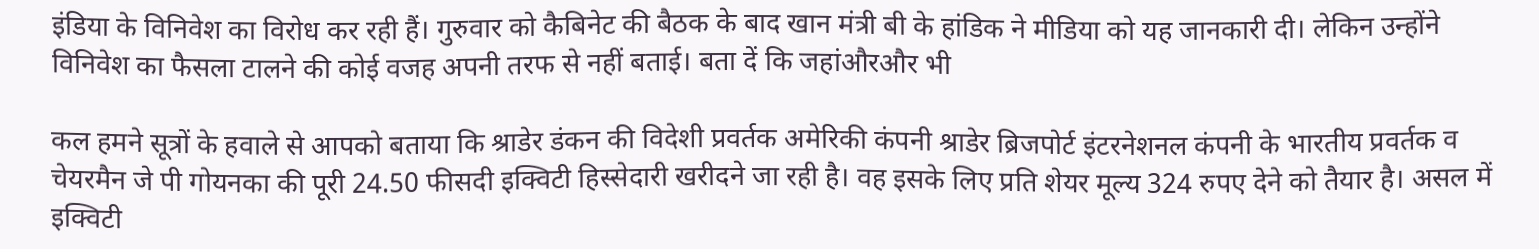इंडिया के विनिवेश का विरोध कर रही हैं। गुरुवार को कैबिनेट की बैठक के बाद खान मंत्री बी के हांडिक ने मीडिया को यह जानकारी दी। लेकिन उन्होंने विनिवेश का फैसला टालने की कोई वजह अपनी तरफ से नहीं बताई। बता दें कि जहांऔरऔर भी

कल हमने सूत्रों के हवाले से आपको बताया कि श्राडेर डंकन की विदेशी प्रवर्तक अमेरिकी कंपनी श्राडेर ब्रिजपोर्ट इंटरनेशनल कंपनी के भारतीय प्रवर्तक व चेयरमैन जे पी गोयनका की पूरी 24.50 फीसदी इक्विटी हिस्सेदारी खरीदने जा रही है। वह इसके लिए प्रति शेयर मूल्य 324 रुपए देने को तैयार है। असल में इक्विटी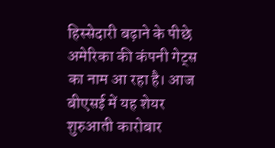हिस्सेदारी बढ़ाने के पीछे अमेरिका की कंपनी गेट्स का नाम आ रहा है। आज बीएसई में यह शेयर शुरुआती कारोबार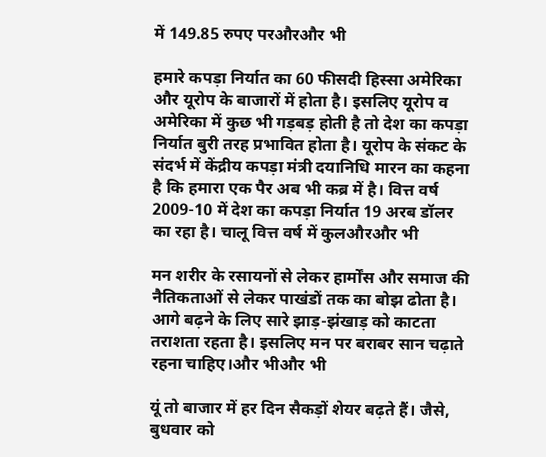में 149.85 रुपए परऔरऔर भी

हमारे कपड़ा निर्यात का 60 फीसदी हिस्सा अमेरिका और यूरोप के बाजारों में होता है। इसलिए यूरोप व अमेरिका में कुछ भी गड़बड़ होती है तो देश का कपड़ा निर्यात बुरी तरह प्रभावित होता है। यूरोप के संकट के संदर्भ में केंद्रीय कपड़ा मंत्री दयानिधि मारन का कहना है कि हमारा एक पैर अब भी कब्र में है। वित्त वर्ष 2009-10 में देश का कपड़ा निर्यात 19 अरब डॉलर का रहा है। चालू वित्त वर्ष में कुलऔरऔर भी

मन शरीर के रसायनों से लेकर हार्मोंस और समाज की नैतिकताओं से लेकर पाखंडों तक का बोझ ढोता है। आगे बढ़ने के लिए सारे झाड़-झंखाड़ को काटता तराशता रहता है। इसलिए मन पर बराबर सान चढ़ाते रहना चाहिए।और भीऔर भी

यूं तो बाजार में हर दिन सैकड़ों शेयर बढ़ते हैं। जैसे, बुधवार को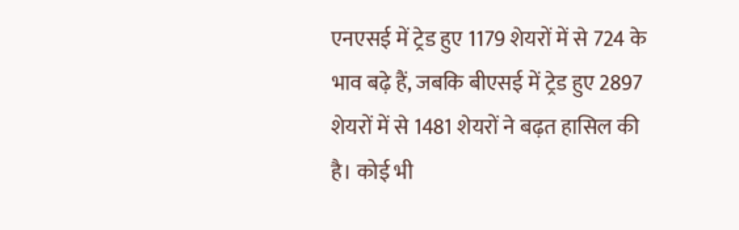एनएसई में ट्रेड हुए 1179 शेयरों में से 724 के भाव बढ़े हैं, जबकि बीएसई में ट्रेड हुए 2897 शेयरों में से 1481 शेयरों ने बढ़त हासिल की है। कोई भी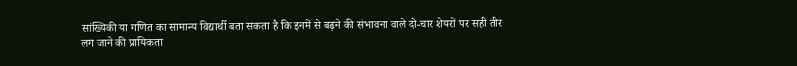सांख्यिकी या गणित का सामान्य विद्यार्थी बता सकता है कि इनमें से बढ़ने की संभावना वाले दो-चार शेयरों पर सही तीर लग जाने की प्रायिकता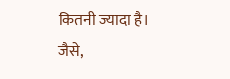कितनी ज्यादा है। जैसे,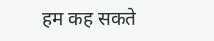हम कह सकते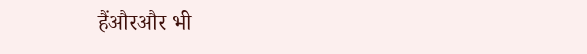हैंऔरऔर भी